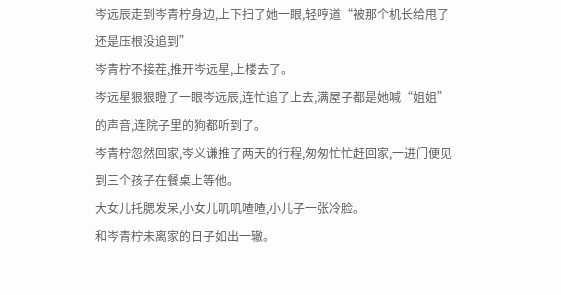岑远辰走到岑青柠身边,上下扫了她一眼,轻哼道“被那个机长给甩了还是压根没追到”
岑青柠不接茬,推开岑远星,上楼去了。
岑远星狠狠瞪了一眼岑远辰,连忙追了上去,满屋子都是她喊“姐姐”的声音,连院子里的狗都听到了。
岑青柠忽然回家,岑义谦推了两天的行程,匆匆忙忙赶回家,一进门便见到三个孩子在餐桌上等他。
大女儿托腮发呆,小女儿叽叽喳喳,小儿子一张冷脸。
和岑青柠未离家的日子如出一辙。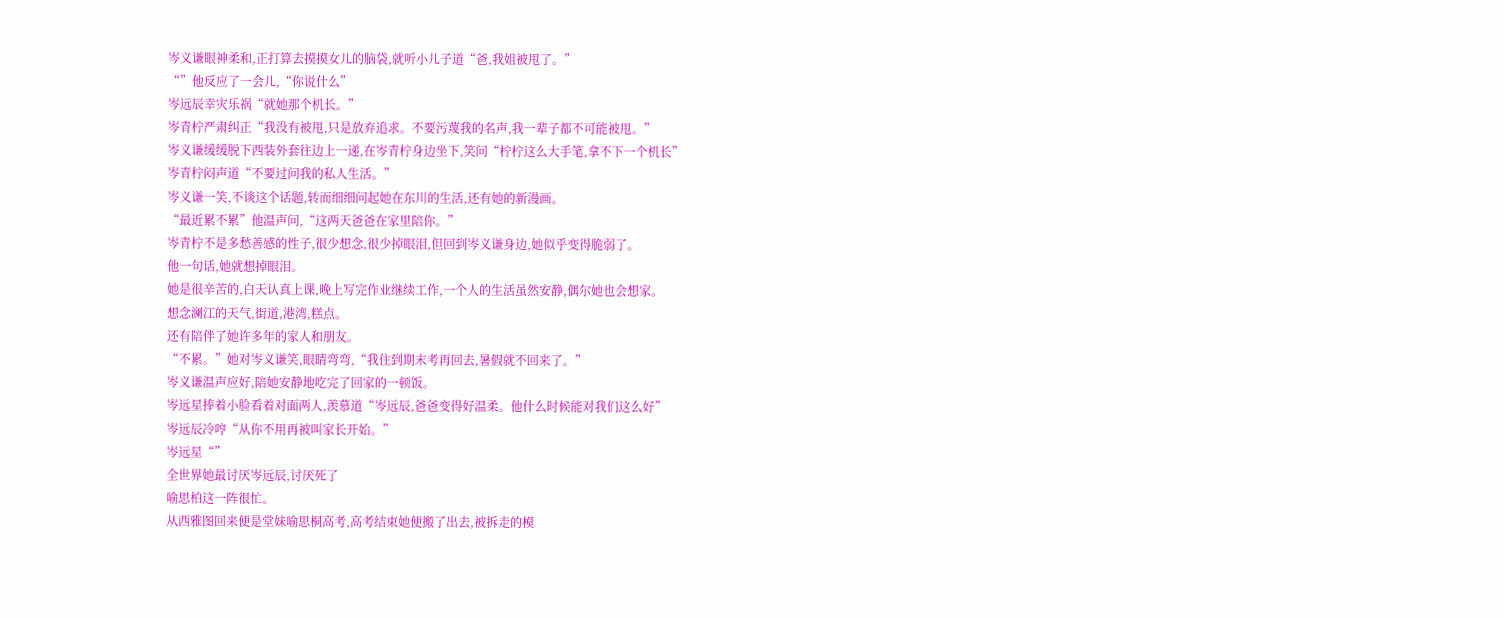岑义谦眼神柔和,正打算去摸摸女儿的脑袋,就听小儿子道“爸,我姐被甩了。”
“”他反应了一会儿,“你说什么”
岑远辰幸灾乐祸“就她那个机长。”
岑青柠严肃纠正“我没有被甩,只是放弃追求。不要污蔑我的名声,我一辈子都不可能被甩。”
岑义谦缓缓脱下西装外套往边上一递,在岑青柠身边坐下,笑问“柠柠这么大手笔,拿不下一个机长”
岑青柠闷声道“不要过问我的私人生活。”
岑义谦一笑,不谈这个话题,转而细细问起她在东川的生活,还有她的新漫画。
“最近累不累”他温声问,“这两天爸爸在家里陪你。”
岑青柠不是多愁善感的性子,很少想念,很少掉眼泪,但回到岑义谦身边,她似乎变得脆弱了。
他一句话,她就想掉眼泪。
她是很辛苦的,白天认真上课,晚上写完作业继续工作,一个人的生活虽然安静,偶尔她也会想家。
想念澜江的天气,街道,港湾,糕点。
还有陪伴了她许多年的家人和朋友。
“不累。”她对岑义谦笑,眼睛弯弯,“我住到期末考再回去,暑假就不回来了。”
岑义谦温声应好,陪她安静地吃完了回家的一顿饭。
岑远星捧着小脸看着对面两人,羡慕道“岑远辰,爸爸变得好温柔。他什么时候能对我们这么好”
岑远辰冷哼“从你不用再被叫家长开始。”
岑远星“”
全世界她最讨厌岑远辰,讨厌死了
喻思柏这一阵很忙。
从西雅图回来便是堂妹喻思桐高考,高考结束她便搬了出去,被拆走的模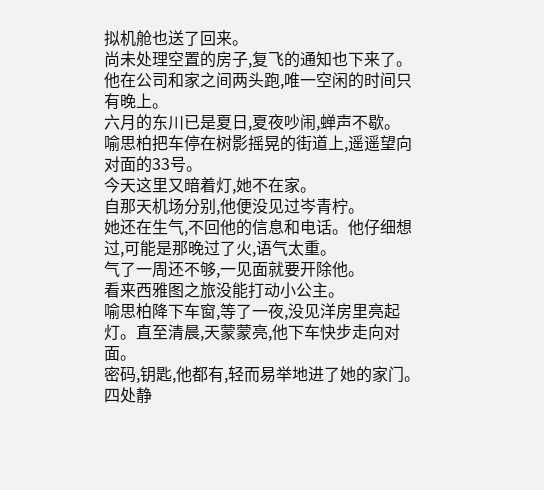拟机舱也送了回来。
尚未处理空置的房子,复飞的通知也下来了。
他在公司和家之间两头跑,唯一空闲的时间只有晚上。
六月的东川已是夏日,夏夜吵闹,蝉声不歇。
喻思柏把车停在树影摇晃的街道上,遥遥望向对面的33号。
今天这里又暗着灯,她不在家。
自那天机场分别,他便没见过岑青柠。
她还在生气,不回他的信息和电话。他仔细想过,可能是那晚过了火,语气太重。
气了一周还不够,一见面就要开除他。
看来西雅图之旅没能打动小公主。
喻思柏降下车窗,等了一夜,没见洋房里亮起灯。直至清晨,天蒙蒙亮,他下车快步走向对面。
密码,钥匙,他都有,轻而易举地进了她的家门。
四处静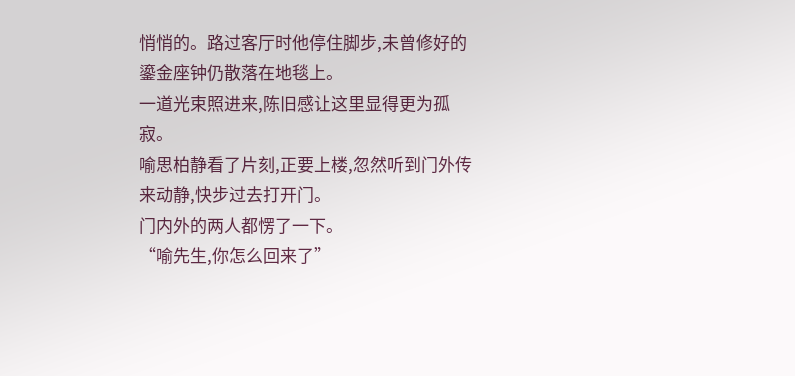悄悄的。路过客厅时他停住脚步,未曾修好的鎏金座钟仍散落在地毯上。
一道光束照进来,陈旧感让这里显得更为孤寂。
喻思柏静看了片刻,正要上楼,忽然听到门外传来动静,快步过去打开门。
门内外的两人都愣了一下。
“喻先生,你怎么回来了”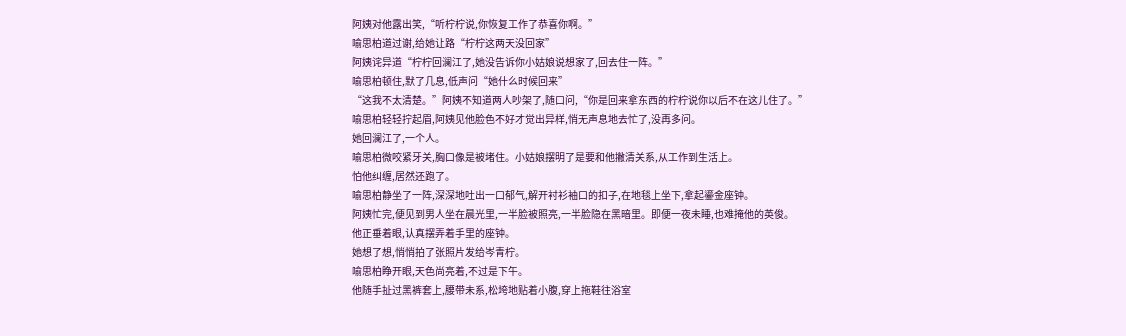阿姨对他露出笑,“听柠柠说,你恢复工作了恭喜你啊。”
喻思柏道过谢,给她让路“柠柠这两天没回家”
阿姨诧异道“柠柠回澜江了,她没告诉你小姑娘说想家了,回去住一阵。”
喻思柏顿住,默了几息,低声问“她什么时候回来”
“这我不太清楚。”阿姨不知道两人吵架了,随口问,“你是回来拿东西的柠柠说你以后不在这儿住了。”
喻思柏轻轻拧起眉,阿姨见他脸色不好才觉出异样,悄无声息地去忙了,没再多问。
她回澜江了,一个人。
喻思柏微咬紧牙关,胸口像是被堵住。小姑娘摆明了是要和他撇清关系,从工作到生活上。
怕他纠缠,居然还跑了。
喻思柏静坐了一阵,深深地吐出一口郁气,解开衬衫袖口的扣子,在地毯上坐下,拿起鎏金座钟。
阿姨忙完,便见到男人坐在晨光里,一半脸被照亮,一半脸隐在黑暗里。即便一夜未睡,也难掩他的英俊。
他正垂着眼,认真摆弄着手里的座钟。
她想了想,悄悄拍了张照片发给岑青柠。
喻思柏睁开眼,天色尚亮着,不过是下午。
他随手扯过黑裤套上,腰带未系,松垮地贴着小腹,穿上拖鞋往浴室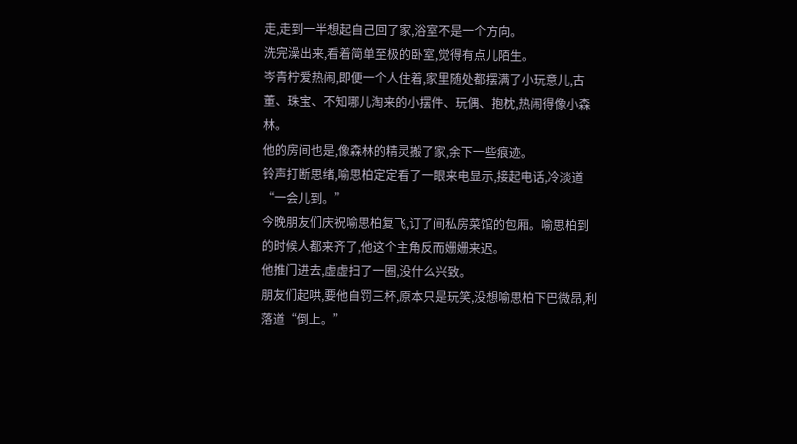走,走到一半想起自己回了家,浴室不是一个方向。
洗完澡出来,看着简单至极的卧室,觉得有点儿陌生。
岑青柠爱热闹,即便一个人住着,家里随处都摆满了小玩意儿,古董、珠宝、不知哪儿淘来的小摆件、玩偶、抱枕,热闹得像小森林。
他的房间也是,像森林的精灵搬了家,余下一些痕迹。
铃声打断思绪,喻思柏定定看了一眼来电显示,接起电话,冷淡道“一会儿到。”
今晚朋友们庆祝喻思柏复飞,订了间私房菜馆的包厢。喻思柏到的时候人都来齐了,他这个主角反而姗姗来迟。
他推门进去,虚虚扫了一圈,没什么兴致。
朋友们起哄,要他自罚三杯,原本只是玩笑,没想喻思柏下巴微昂,利落道“倒上。”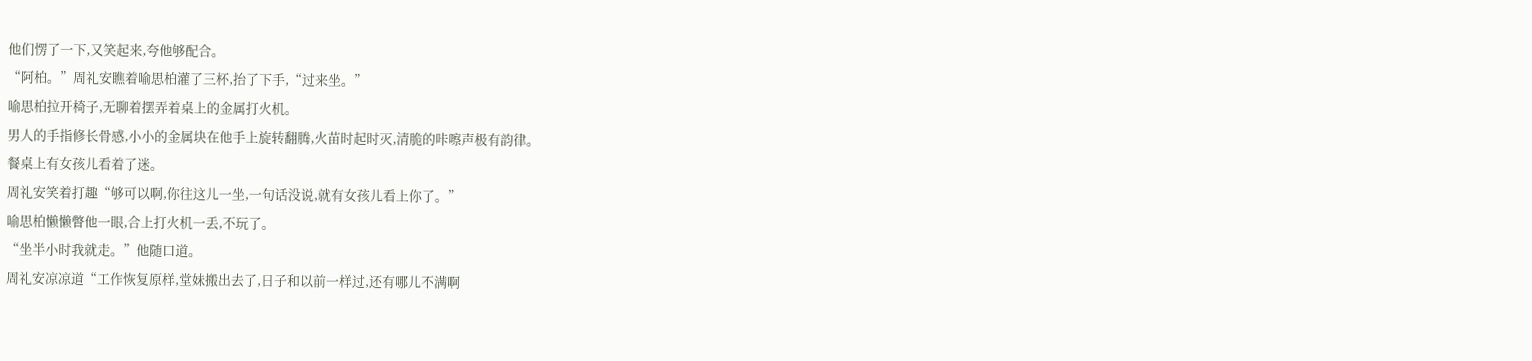他们愣了一下,又笑起来,夸他够配合。
“阿柏。”周礼安瞧着喻思柏灌了三杯,抬了下手,“过来坐。”
喻思柏拉开椅子,无聊着摆弄着桌上的金属打火机。
男人的手指修长骨感,小小的金属块在他手上旋转翻腾,火苗时起时灭,清脆的咔嚓声极有韵律。
餐桌上有女孩儿看着了迷。
周礼安笑着打趣“够可以啊,你往这儿一坐,一句话没说,就有女孩儿看上你了。”
喻思柏懒懒瞥他一眼,合上打火机一丢,不玩了。
“坐半小时我就走。”他随口道。
周礼安凉凉道“工作恢复原样,堂妹搬出去了,日子和以前一样过,还有哪儿不满啊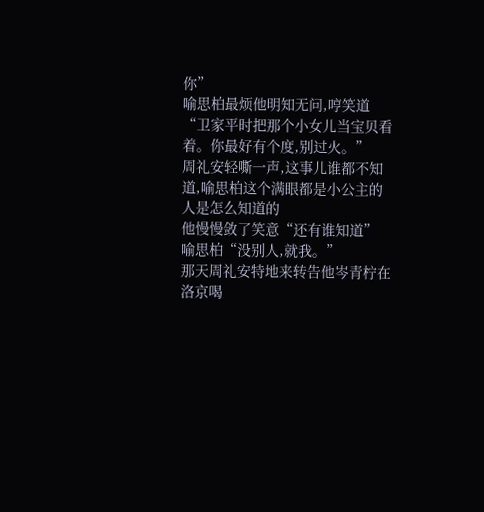你”
喻思柏最烦他明知无问,哼笑道“卫家平时把那个小女儿当宝贝看着。你最好有个度,别过火。”
周礼安轻嘶一声,这事儿谁都不知道,喻思柏这个满眼都是小公主的人是怎么知道的
他慢慢敛了笑意“还有谁知道”
喻思柏“没别人,就我。”
那天周礼安特地来转告他岑青柠在洛京喝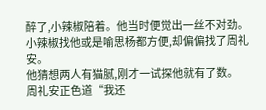醉了,小辣椒陪着。他当时便觉出一丝不对劲。
小辣椒找他或是喻思杨都方便,却偏偏找了周礼安。
他猜想两人有猫腻,刚才一试探他就有了数。
周礼安正色道“我还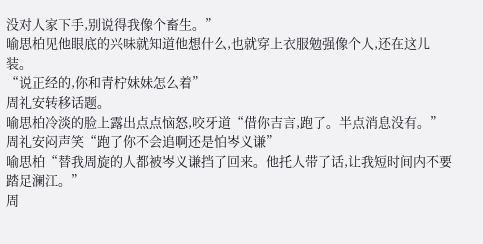没对人家下手,别说得我像个畜生。”
喻思柏见他眼底的兴味就知道他想什么,也就穿上衣服勉强像个人,还在这儿装。
“说正经的,你和青柠妹妹怎么着”
周礼安转移话题。
喻思柏冷淡的脸上露出点点恼怒,咬牙道“借你吉言,跑了。半点消息没有。”
周礼安闷声笑“跑了你不会追啊还是怕岑义谦”
喻思柏“替我周旋的人都被岑义谦挡了回来。他托人带了话,让我短时间内不要踏足澜江。”
周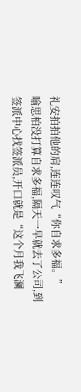礼安拍拍他的肩,连连叹气“你自求多福。”
喻思柏没打算自求多福,隔天一早就去了公司,到签派中心找签派员,开口就是“这个月我飞澜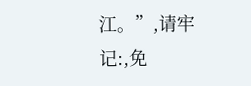江。”,请牢记:,免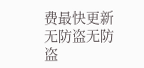费最快更新无防盗无防盗